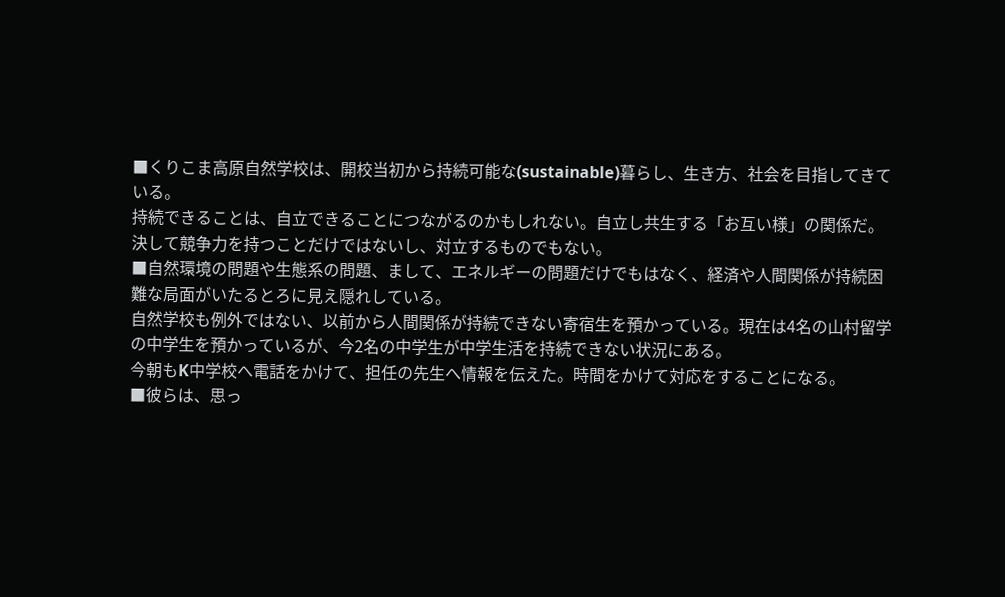■くりこま高原自然学校は、開校当初から持続可能な(sustainable)暮らし、生き方、社会を目指してきている。
持続できることは、自立できることにつながるのかもしれない。自立し共生する「お互い様」の関係だ。決して競争力を持つことだけではないし、対立するものでもない。
■自然環境の問題や生態系の問題、まして、エネルギーの問題だけでもはなく、経済や人間関係が持続困難な局面がいたるとろに見え隠れしている。
自然学校も例外ではない、以前から人間関係が持続できない寄宿生を預かっている。現在は4名の山村留学の中学生を預かっているが、今2名の中学生が中学生活を持続できない状況にある。
今朝もK中学校へ電話をかけて、担任の先生へ情報を伝えた。時間をかけて対応をすることになる。
■彼らは、思っ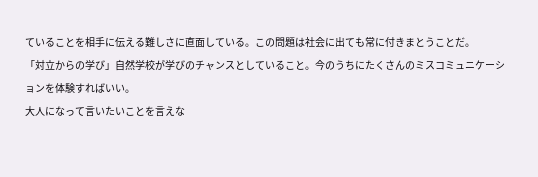ていることを相手に伝える難しさに直面している。この問題は社会に出ても常に付きまとうことだ。
「対立からの学び」自然学校が学びのチャンスとしていること。今のうちにたくさんのミスコミュニケーションを体験すればいい。
大人になって言いたいことを言えな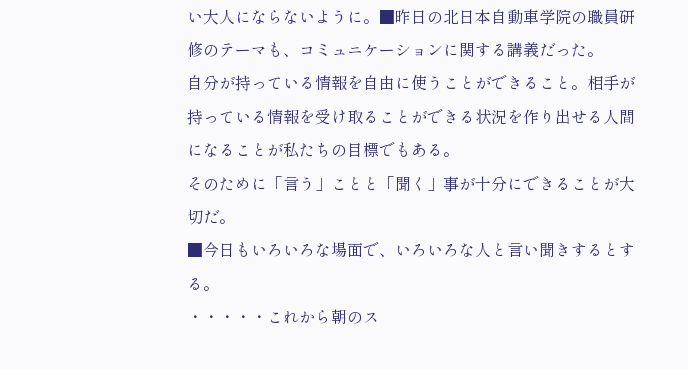い大人にならないように。■昨日の北日本自動車学院の職員研修のテーマも、コミュニケーションに関する講義だった。
自分が持っている情報を自由に使うことができること。相手が持っている情報を受け取ることができる状況を作り出せる人間になることが私たちの目標でもある。
そのために「言う」ことと「聞く」事が十分にできることが大切だ。
■今日もいろいろな場面で、いろいろな人と言い聞きするとする。
・・・・・これから朝のス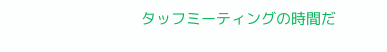タッフミーティングの時間だ